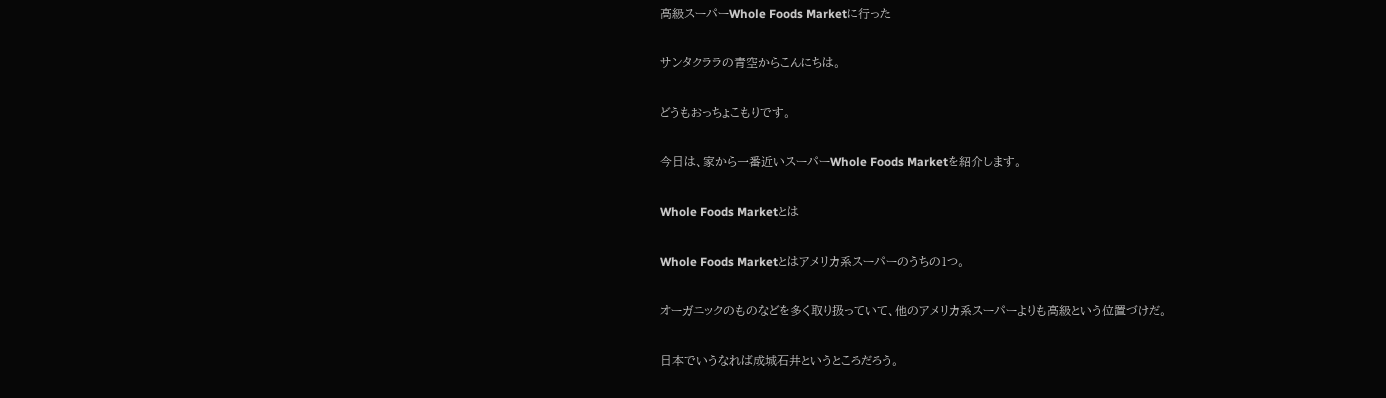高級スーパーWhole Foods Marketに行った

サンタクララの青空からこんにちは。

どうもおっちょこもりです。

今日は、家から一番近いスーパーWhole Foods Marketを紹介します。

Whole Foods Marketとは

Whole Foods Marketとはアメリカ系スーパーのうちの1つ。

オーガニックのものなどを多く取り扱っていて、他のアメリカ系スーパーよりも高級という位置づけだ。

日本でいうなれば成城石井というところだろう。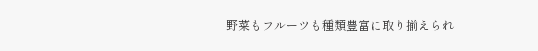野菜もフルーツも種類豊富に取り揃えられ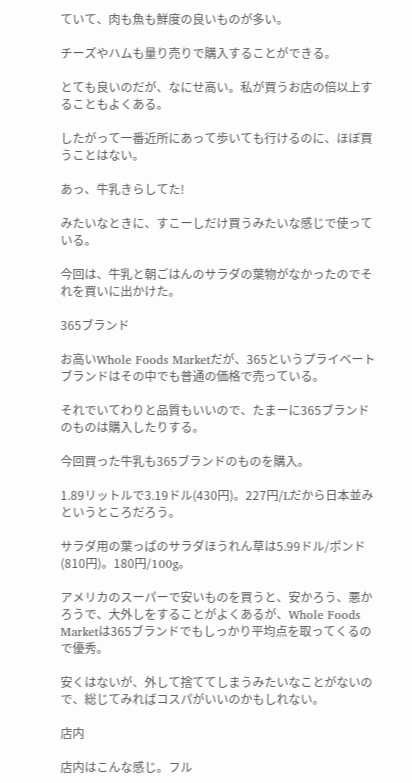ていて、肉も魚も鮮度の良いものが多い。

チーズやハムも量り売りで購入することができる。

とても良いのだが、なにせ高い。私が買うお店の倍以上することもよくある。

したがって一番近所にあって歩いても行けるのに、ほぼ買うことはない。

あっ、牛乳きらしてた!

みたいなときに、すこーしだけ買うみたいな感じで使っている。

今回は、牛乳と朝ごはんのサラダの葉物がなかったのでそれを買いに出かけた。

365ブランド

お高いWhole Foods Marketだが、365というプライベートブランドはその中でも普通の価格で売っている。

それでいてわりと品質もいいので、たまーに365ブランドのものは購入したりする。

今回買った牛乳も365ブランドのものを購入。

1.89リットルで3.19ドル(430円)。227円/Lだから日本並みというところだろう。

サラダ用の葉っぱのサラダほうれん草は5.99ドル/ポンド(810円)。180円/100g。

アメリカのスーパーで安いものを買うと、安かろう、悪かろうで、大外しをすることがよくあるが、Whole Foods Marketは365ブランドでもしっかり平均点を取ってくるので優秀。

安くはないが、外して捨ててしまうみたいなことがないので、総じてみればコスパがいいのかもしれない。

店内

店内はこんな感じ。フル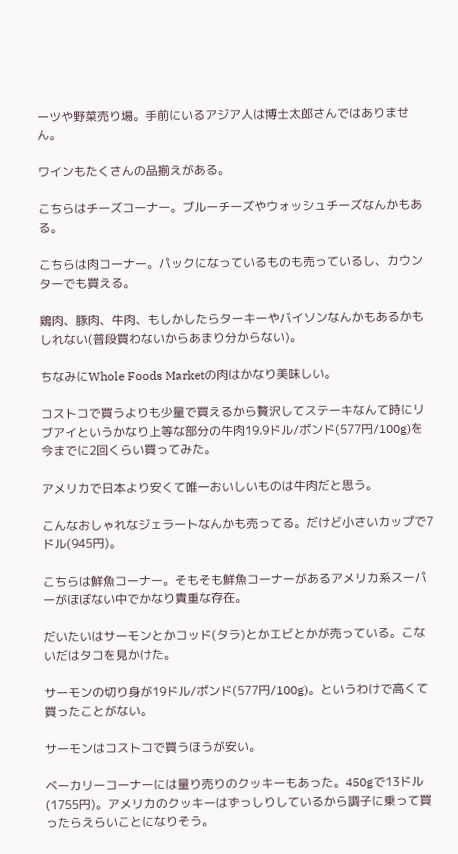ーツや野菜売り場。手前にいるアジア人は博士太郎さんではありません。

ワインもたくさんの品揃えがある。

こちらはチーズコーナー。ブルーチーズやウォッシュチーズなんかもある。

こちらは肉コーナー。パックになっているものも売っているし、カウンターでも買える。

鶏肉、豚肉、牛肉、もしかしたらターキーやバイソンなんかもあるかもしれない(普段買わないからあまり分からない)。

ちなみにWhole Foods Marketの肉はかなり美味しい。

コストコで買うよりも少量で買えるから贅沢してステーキなんて時にリブアイというかなり上等な部分の牛肉19.9ドル/ポンド(577円/100g)を今までに2回くらい買ってみた。

アメリカで日本より安くて唯一おいしいものは牛肉だと思う。

こんなおしゃれなジェラートなんかも売ってる。だけど小さいカップで7ドル(945円)。

こちらは鮮魚コーナー。そもそも鮮魚コーナーがあるアメリカ系スーパーがほぼない中でかなり貴重な存在。

だいたいはサーモンとかコッド(タラ)とかエビとかが売っている。こないだはタコを見かけた。

サーモンの切り身が19ドル/ポンド(577円/100g)。というわけで高くて買ったことがない。

サーモンはコストコで買うほうが安い。

ベーカリーコーナーには量り売りのクッキーもあった。450gで13ドル(1755円)。アメリカのクッキーはずっしりしているから調子に乗って買ったらえらいことになりそう。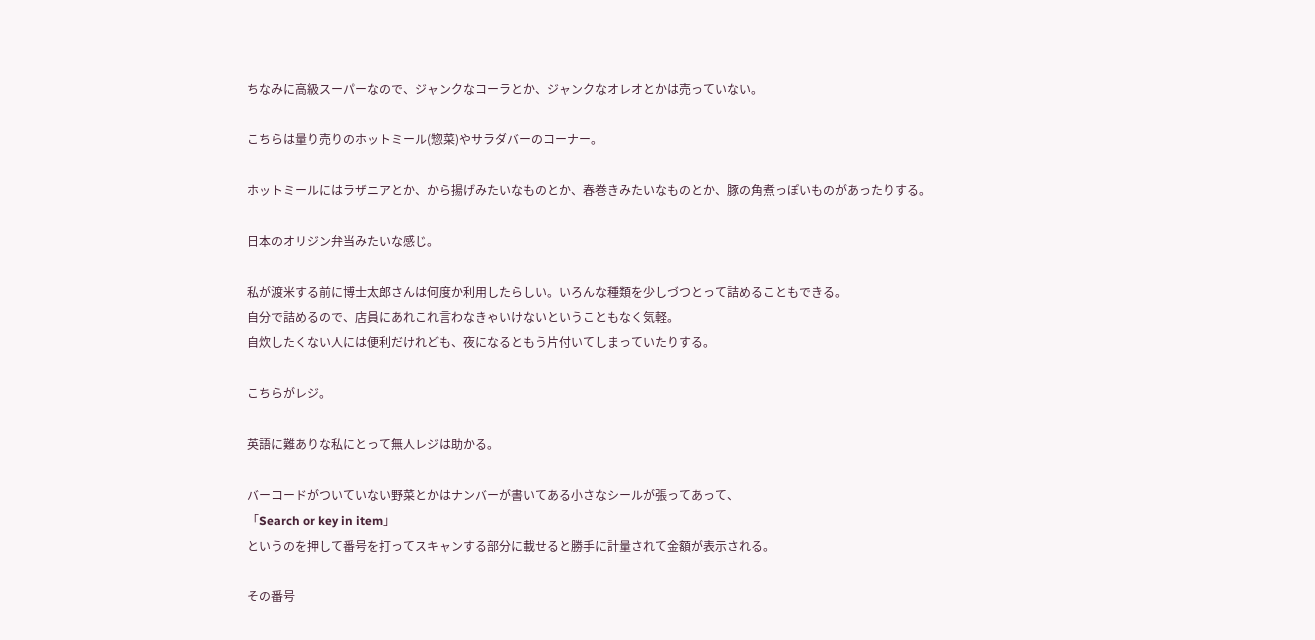ちなみに高級スーパーなので、ジャンクなコーラとか、ジャンクなオレオとかは売っていない。

こちらは量り売りのホットミール(惣菜)やサラダバーのコーナー。

ホットミールにはラザニアとか、から揚げみたいなものとか、春巻きみたいなものとか、豚の角煮っぽいものがあったりする。

日本のオリジン弁当みたいな感じ。

私が渡米する前に博士太郎さんは何度か利用したらしい。いろんな種類を少しづつとって詰めることもできる。
自分で詰めるので、店員にあれこれ言わなきゃいけないということもなく気軽。
自炊したくない人には便利だけれども、夜になるともう片付いてしまっていたりする。

こちらがレジ。

英語に難ありな私にとって無人レジは助かる。

バーコードがついていない野菜とかはナンバーが書いてある小さなシールが張ってあって、
「Search or key in item」
というのを押して番号を打ってスキャンする部分に載せると勝手に計量されて金額が表示される。

その番号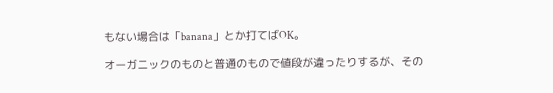もない場合は「banana」とか打てばOK。

オーガニックのものと普通のもので値段が違ったりするが、その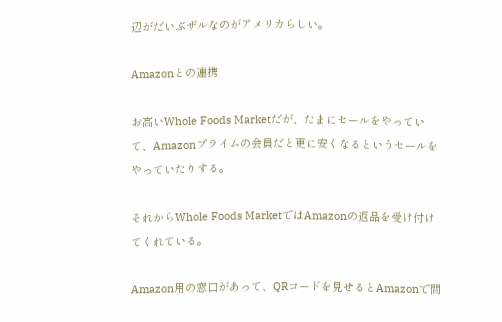辺がだいぶザルなのがアメリカらしい。

Amazonとの連携

お高いWhole Foods Marketだが、たまにセールをやっていて、Amazonプライムの会員だと更に安くなるというセールをやっていたりする。

それからWhole Foods MarketではAmazonの返品を受け付けてくれている。

Amazon用の窓口があって、QRコードを見せるとAmazonで間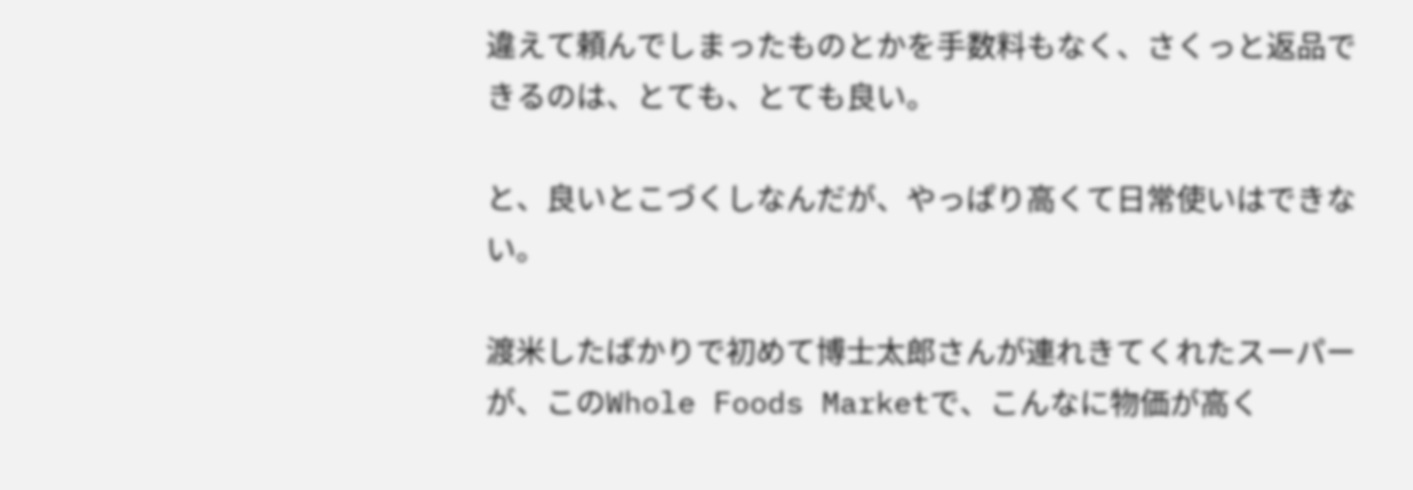違えて頼んでしまったものとかを手数料もなく、さくっと返品できるのは、とても、とても良い。

と、良いとこづくしなんだが、やっぱり高くて日常使いはできない。

渡米したばかりで初めて博士太郎さんが連れきてくれたスーパーが、このWhole Foods Marketで、こんなに物価が高く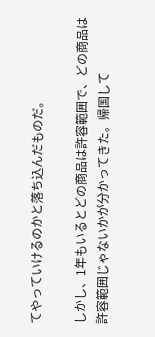てやっていけるのかと落ち込んだものだ。

しかし、1年もいるとどの商品は許容範囲で、どの商品は許容範囲じゃないかが分かってきた。帰国して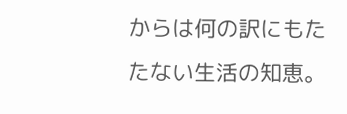からは何の訳にもたたない生活の知恵。